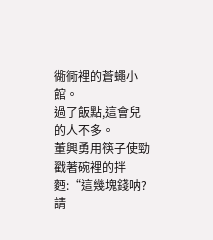衚衕裡的蒼蠅小館。
過了飯點,這會兒的人不多。
董興勇用筷子使勁戳著碗裡的拌麪:“這幾塊錢呐?請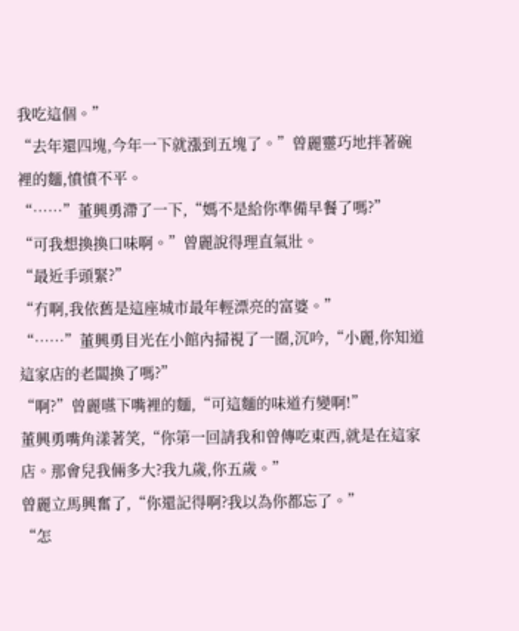我吃這個。”
“去年還四塊,今年一下就漲到五塊了。”曾麗靈巧地拌著碗裡的麵,憤憤不平。
“……”董興勇滯了一下,“媽不是給你準備早餐了嗎?”
“可我想換換口味啊。”曾麗說得理直氣壯。
“最近手頭緊?”
“冇啊,我依舊是這座城市最年輕漂亮的富婆。”
“……”董興勇目光在小館內掃視了一圈,沉吟,“小麗,你知道這家店的老闆換了嗎?”
“啊?”曾麗嚥下嘴裡的麵,“可這麵的味道冇變啊!”
董興勇嘴角漾著笑,“你第一回請我和曾傳吃東西,就是在這家店。那會兒我倆多大?我九歲,你五歲。”
曾麗立馬興奮了,“你還記得啊?我以為你都忘了。”
“怎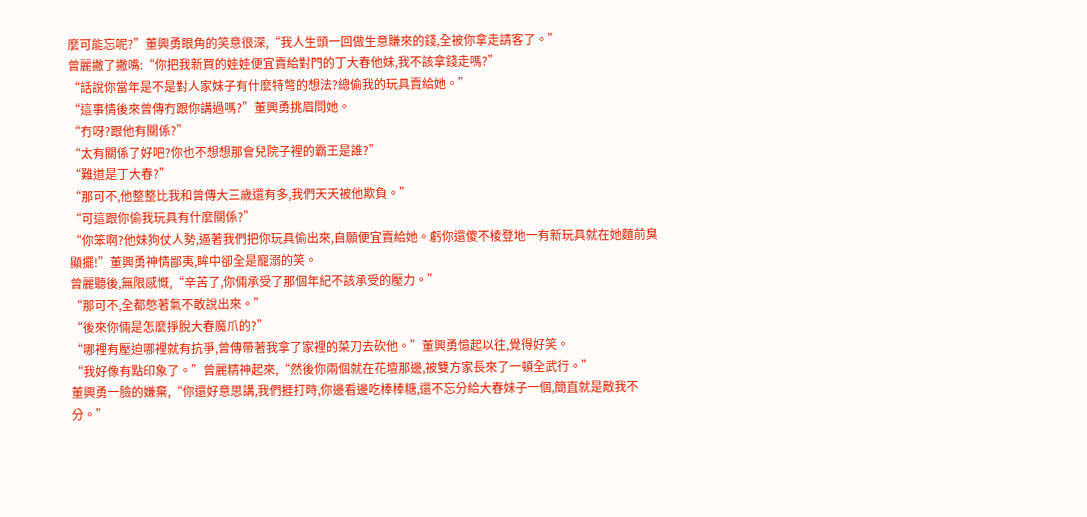麼可能忘呢?”董興勇眼角的笑意很深,“我人生頭一回做生意賺來的錢,全被你拿走請客了。”
曾麗撇了撇嘴:“你把我新買的娃娃便宜賣給對門的丁大春他妹,我不該拿錢走嗎?”
“話說你當年是不是對人家妹子有什麼特彆的想法?總偷我的玩具賣給她。”
“這事情後來曾傳冇跟你講過嗎?”董興勇挑眉問她。
“冇呀?跟他有關係?”
“太有關係了好吧?你也不想想那會兒院子裡的霸王是誰?”
“難道是丁大春?”
“那可不,他整整比我和曾傳大三歲還有多,我們天天被他欺負。”
“可這跟你偷我玩具有什麼關係?”
“你笨啊?他妹狗仗人勢,逼著我們把你玩具偷出來,自願便宜賣給她。虧你還傻不棱登地一有新玩具就在她麵前臭顯擺!”董興勇神情鄙夷,眸中卻全是寵溺的笑。
曾麗聽後,無限感慨,“辛苦了,你倆承受了那個年紀不該承受的壓力。”
“那可不,全都憋著氣不敢說出來。”
“後來你倆是怎麼掙脫大春魔爪的?”
“哪裡有壓迫哪裡就有抗爭,曾傳帶著我拿了家裡的菜刀去砍他。”董興勇憶起以往,覺得好笑。
“我好像有點印象了。”曾麗精神起來,“然後你兩個就在花壇那邊,被雙方家長來了一頓全武行。”
董興勇一臉的嫌棄,“你還好意思講,我們捱打時,你邊看邊吃棒棒糖,還不忘分給大春妹子一個,簡直就是敵我不分。”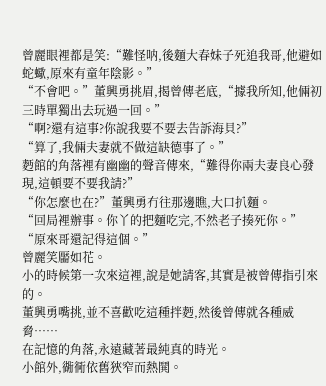曾麗眼裡都是笑:“難怪呐,後麵大春妹子死追我哥,他避如蛇蠍,原來有童年陰影。”
“不會吧。”董興勇挑眉,揭曾傳老底,“據我所知,他倆初三時單獨出去玩過一回。”
“啊?還有這事?你說我要不要去告訴海貝?”
“算了,我倆夫妻就不做這缺德事了。”
麪館的角落裡有幽幽的聲音傳來,“難得你兩夫妻良心發現,這頓要不要我請?”
“你怎麼也在?”董興勇冇往那邊瞧,大口扒麵。
“回局裡辦事。你丫的把麵吃完,不然老子揍死你。”
“原來哥還記得這個。”
曾麗笑靨如花。
小的時候第一次來這裡,說是她請客,其實是被曾傳指引來的。
董興勇嘴挑,並不喜歡吃這種拌麪,然後曾傳就各種威脅……
在記憶的角落,永遠藏著最純真的時光。
小館外,衚衕依舊狹窄而熱鬨。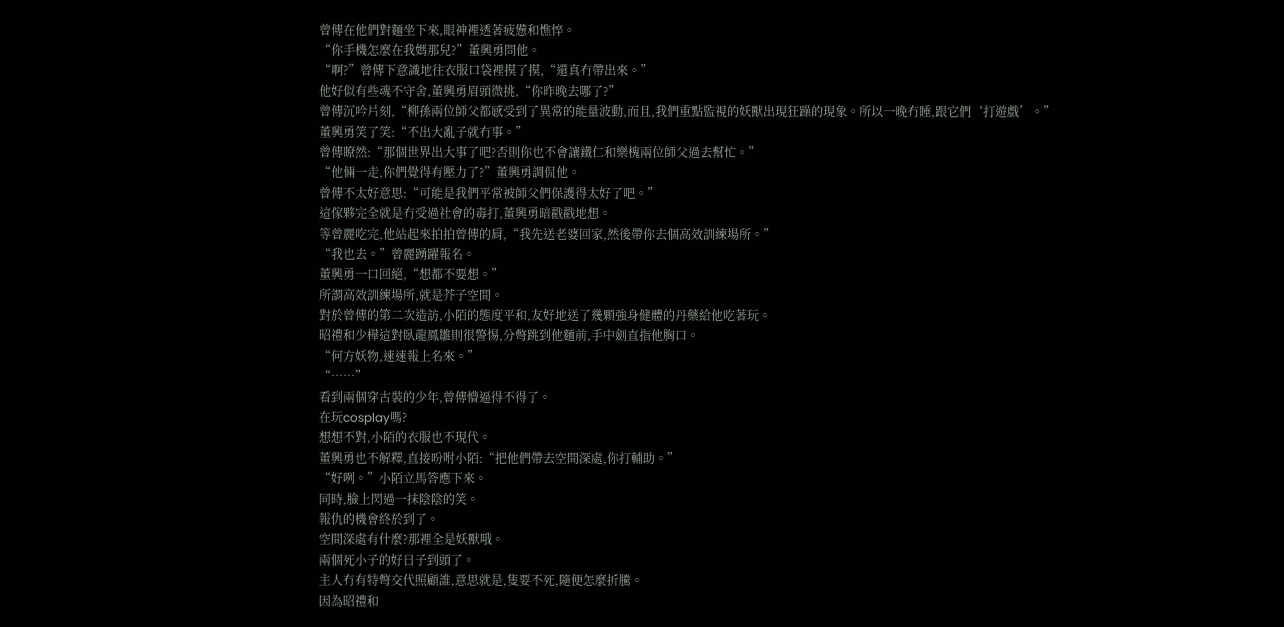曾傳在他們對麵坐下來,眼神裡透著疲憊和憔悴。
“你手機怎麼在我媽那兒?”董興勇問他。
“啊?”曾傳下意識地往衣服口袋裡摸了摸,“還真冇帶出來。”
他好似有些魂不守舍,董興勇眉頭微挑,“你昨晚去哪了?”
曾傳沉吟片刻,“柳孫兩位師父都感受到了異常的能量波動,而且,我們重點監視的妖獸出現狂躁的現象。所以一晚冇睡,跟它們‘打遊戲’。”
董興勇笑了笑:“不出大亂子就冇事。”
曾傳瞭然:“那個世界出大事了吧?否則你也不會讓鐵仁和樂槐兩位師父過去幫忙。”
“他倆一走,你們覺得有壓力了?”董興勇調侃他。
曾傳不太好意思:“可能是我們平常被師父們保護得太好了吧。”
這傢夥完全就是冇受過社會的毒打,董興勇暗戳戳地想。
等曾麗吃完,他站起來拍拍曾傳的肩,“我先送老婆回家,然後帶你去個高效訓練場所。”
“我也去。”曾麗踴躍報名。
董興勇一口回絕,“想都不要想。”
所謂高效訓練場所,就是芥子空間。
對於曾傳的第二次造訪,小陌的態度平和,友好地送了幾顆強身健體的丹藥給他吃著玩。
昭禮和少樺這對臥龍鳳雛則很警惕,分彆跳到他麵前,手中劍直指他胸口。
“何方妖物,速速報上名來。”
“……”
看到兩個穿古裝的少年,曾傳懵逼得不得了。
在玩cosplay嗎?
想想不對,小陌的衣服也不現代。
董興勇也不解釋,直接吩咐小陌:“把他們帶去空間深處,你打輔助。”
“好咧。”小陌立馬答應下來。
同時,臉上閃過一抹陰陰的笑。
報仇的機會終於到了。
空間深處有什麼?那裡全是妖獸哦。
兩個死小子的好日子到頭了。
主人冇有特彆交代照顧誰,意思就是,隻要不死,隨便怎麼折騰。
因為昭禮和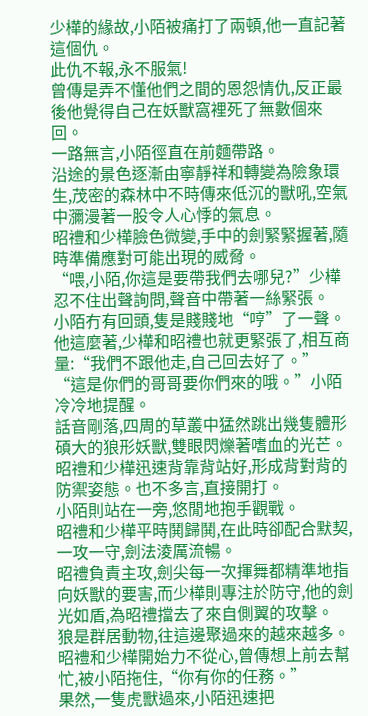少樺的緣故,小陌被痛打了兩頓,他一直記著這個仇。
此仇不報,永不服氣!
曾傳是弄不懂他們之間的恩怨情仇,反正最後他覺得自己在妖獸窩裡死了無數個來回。
一路無言,小陌徑直在前麵帶路。
沿途的景色逐漸由寧靜祥和轉變為險象環生,茂密的森林中不時傳來低沉的獸吼,空氣中瀰漫著一股令人心悸的氣息。
昭禮和少樺臉色微變,手中的劍緊緊握著,隨時準備應對可能出現的威脅。
“喂,小陌,你這是要帶我們去哪兒?”少樺忍不住出聲詢問,聲音中帶著一絲緊張。
小陌冇有回頭,隻是賤賤地“哼”了一聲。
他這麼著,少樺和昭禮也就更緊張了,相互商量:“我們不跟他走,自己回去好了。”
“這是你們的哥哥要你們來的哦。”小陌冷冷地提醒。
話音剛落,四周的草叢中猛然跳出幾隻體形碩大的狼形妖獸,雙眼閃爍著嗜血的光芒。
昭禮和少樺迅速背靠背站好,形成背對背的防禦姿態。也不多言,直接開打。
小陌則站在一旁,悠閒地抱手觀戰。
昭禮和少樺平時鬨歸鬨,在此時卻配合默契,一攻一守,劍法淩厲流暢。
昭禮負責主攻,劍尖每一次揮舞都精準地指向妖獸的要害,而少樺則專注於防守,他的劍光如盾,為昭禮擋去了來自側翼的攻擊。
狼是群居動物,往這邊聚過來的越來越多。
昭禮和少樺開始力不從心,曾傳想上前去幫忙,被小陌拖住,“你有你的任務。”
果然,一隻虎獸過來,小陌迅速把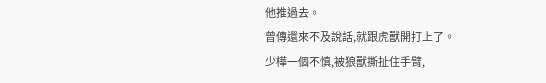他推過去。
曾傳還來不及說話,就跟虎獸開打上了。
少樺一個不慎,被狼獸撕扯住手臂,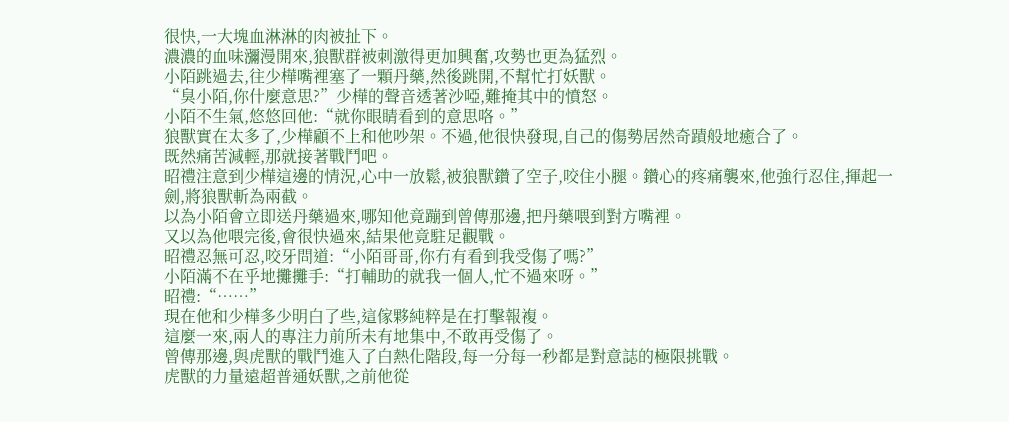很快,一大塊血淋淋的肉被扯下。
濃濃的血味瀰漫開來,狼獸群被刺激得更加興奮,攻勢也更為猛烈。
小陌跳過去,往少樺嘴裡塞了一顆丹藥,然後跳開,不幫忙打妖獸。
“臭小陌,你什麼意思?”少樺的聲音透著沙啞,難掩其中的憤怒。
小陌不生氣,悠悠回他:“就你眼睛看到的意思咯。”
狼獸實在太多了,少樺顧不上和他吵架。不過,他很快發現,自己的傷勢居然奇蹟般地癒合了。
既然痛苦減輕,那就接著戰鬥吧。
昭禮注意到少樺這邊的情況,心中一放鬆,被狼獸鑽了空子,咬住小腿。鑽心的疼痛襲來,他強行忍住,揮起一劍,將狼獸斬為兩截。
以為小陌會立即送丹藥過來,哪知他竟蹦到曾傳那邊,把丹藥喂到對方嘴裡。
又以為他喂完後,會很快過來,結果他竟駐足觀戰。
昭禮忍無可忍,咬牙問道:“小陌哥哥,你冇有看到我受傷了嗎?”
小陌滿不在乎地攤攤手:“打輔助的就我一個人,忙不過來呀。”
昭禮:“……”
現在他和少樺多少明白了些,這傢夥純粹是在打擊報複。
這麼一來,兩人的專注力前所未有地集中,不敢再受傷了。
曾傳那邊,與虎獸的戰鬥進入了白熱化階段,每一分每一秒都是對意誌的極限挑戰。
虎獸的力量遠超普通妖獸,之前他從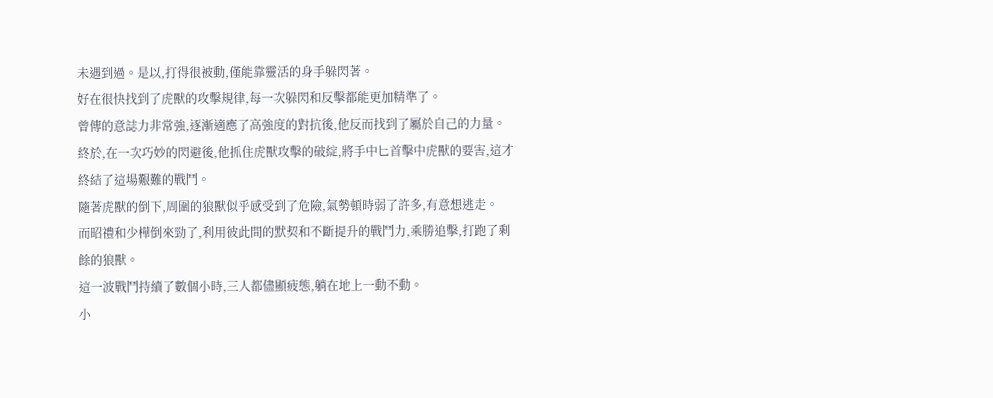未遇到過。是以,打得很被動,僅能靠靈活的身手躲閃著。
好在很快找到了虎獸的攻擊規律,每一次躲閃和反擊都能更加精準了。
曾傳的意誌力非常強,逐漸適應了高強度的對抗後,他反而找到了屬於自己的力量。
終於,在一次巧妙的閃避後,他抓住虎獸攻擊的破綻,將手中匕首擊中虎獸的要害,這才終結了這場艱難的戰鬥。
隨著虎獸的倒下,周圍的狼獸似乎感受到了危險,氣勢頓時弱了許多,有意想逃走。
而昭禮和少樺倒來勁了,利用彼此間的默契和不斷提升的戰鬥力,乘勝追擊,打跑了剩餘的狼獸。
這一波戰鬥持續了數個小時,三人都儘顯疲態,躺在地上一動不動。
小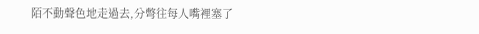陌不動聲色地走過去,分彆往每人嘴裡塞了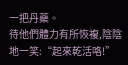一把丹藥。
待他們體力有所恢複,陰陰地一笑:“起來乾活咯!”